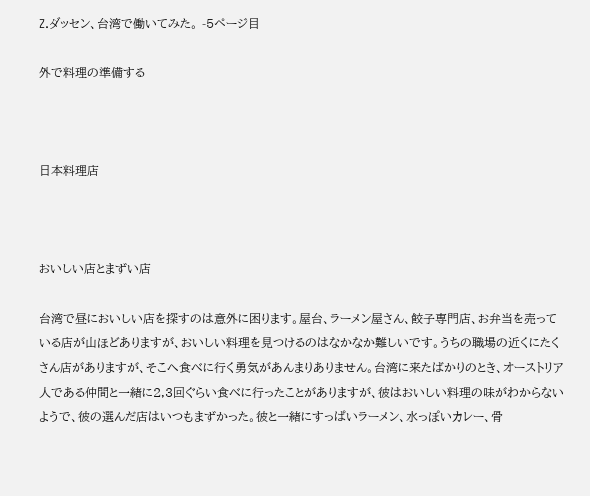Z.ダッセン、台湾で働いてみた。 -5ページ目

外で料理の準備する



日本料理店



おいしい店とまずい店

台湾で昼においしい店を探すのは意外に困ります。屋台、ラーメン屋さん、餃子専門店、お弁当を売っている店が山ほどありますが、おいしい料理を見つけるのはなかなか難しいです。うちの職場の近くにたくさん店がありますが、そこへ食べに行く勇気があんまりありません。台湾に来たばかりのとき、オーストリア人である仲間と一緒に2,3回ぐらい食べに行ったことがありますが、彼はおいしい料理の味がわからないようで、彼の選んだ店はいつもまずかった。彼と一緒にすっぱいラーメン、水っぽいカレー、骨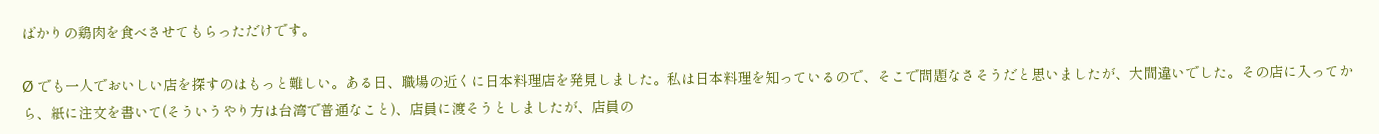ばかりの鶏肉を食べさせてもらっただけです。

Ø でも一人でおいしい店を探すのはもっと難しい。ある日、職場の近くに日本料理店を発見しました。私は日本料理を知っているので、そこで問題なさそうだと思いましたが、大間違いでした。その店に入ってから、紙に注文を書いて(そういうやり方は台湾で普通なこと)、店員に渡そうとしましたが、店員の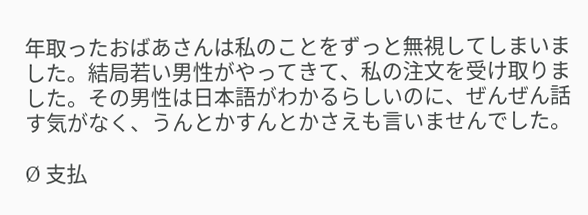年取ったおばあさんは私のことをずっと無視してしまいました。結局若い男性がやってきて、私の注文を受け取りました。その男性は日本語がわかるらしいのに、ぜんぜん話す気がなく、うんとかすんとかさえも言いませんでした。

Ø 支払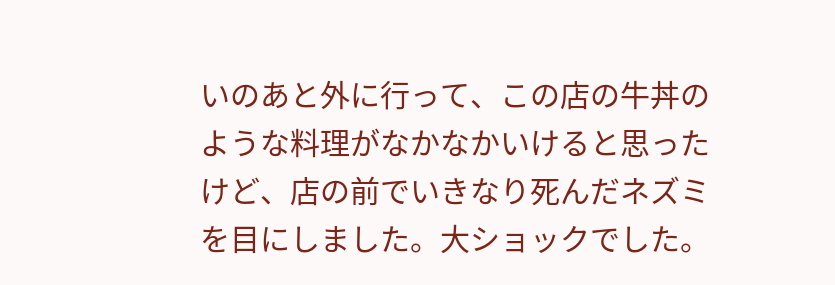いのあと外に行って、この店の牛丼のような料理がなかなかいけると思ったけど、店の前でいきなり死んだネズミを目にしました。大ショックでした。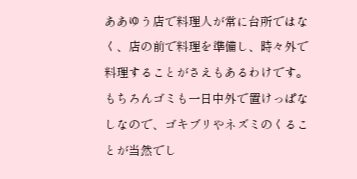ああゆう店で料理人が常に台所ではなく、店の前で料理を準備し、時々外で料理することがさえもあるわけです。もちろんゴミも一日中外で置けっぱなしなので、ゴキブリやネズミのくることが当然でし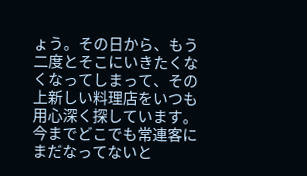ょう。その日から、もう二度とそこにいきたくなくなってしまって、その上新しい料理店をいつも用心深く探しています。今までどこでも常連客にまだなってないと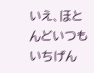いえ、ほとんどいつもいちげん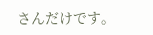さんだけです。